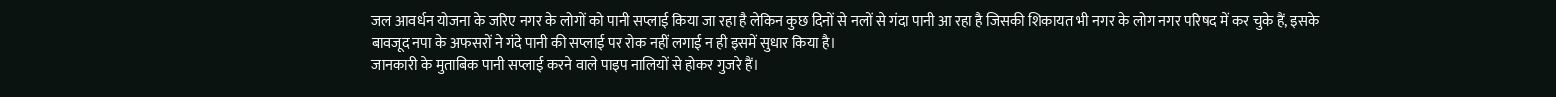जल आवर्धन योजना के जरिए नगर के लोगों को पानी सप्लाई किया जा रहा है लेकिन कुछ दिनों से नलों से गंदा पानी आ रहा है जिसकी शिकायत भी नगर के लोग नगर परिषद में कर चुके हैं, इसके बावजूद नपा के अफसरों ने गंदे पानी की सप्लाई पर रोक नहीं लगाई न ही इसमें सुधार किया है।
जानकारी के मुताबिक पानी सप्लाई करने वाले पाइप नालियों से होकर गुजरे हैं।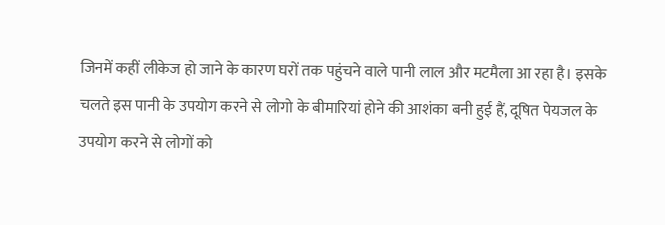जिनमें कहीं लीकेज हो जाने के कारण घरों तक पहुंचने वाले पानी लाल और मटमैला आ रहा है। इसके चलते इस पानी के उपयोग करने से लोगो के बीमारियां होने की आशंका बनी हुई हैं, दूषित पेयजल के उपयोग करने से लोगों को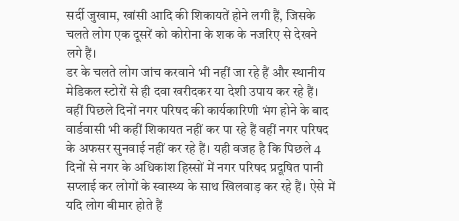सर्दी जुखाम, खांसी आदि की शिकायतें होने लगी हैं, जिसके चलते लोग एक दूसरें को कोरोना के शक के नजरिए से देखने लगे हैं।
डर के चलते लोग जांच करवाने भी नहीं जा रहे हैं और स्थानीय मेडिकल स्टोरों से ही दवा खरीदकर या देशी उपाय कर रहे हैं। वहीं पिछले दिनों नगर परिषद की कार्यकारिणी भंग होने के बाद वार्डवासी भी कहीं शिकायत नहीं कर पा रहे हैं वहीं नगर परिषद के अफसर सुनवाई नहीं कर रहे हैं। यही वजह है कि पिछले 4 दिनों से नगर के अधिकांश हिस्सों में नगर परिषद प्रदूषित पानी सप्लाई कर लोगों के स्वास्थ्य के साथ खिलवाड़ कर रहे हैं। ऐसे में यदि लोग बीमार होते हैं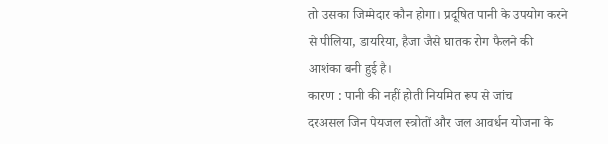तो उसका जिम्मेदार कौन होगा। प्रदूषित पानी के उपयोग करने से पीलिया, डायरिया, हैजा जैसे घातक रोग फैलने की आशंका बनी हुई है।
कारण : पानी की नहीं होती नियमित रूप से जांच
दरअसल जिन पेयजल स्त्रोतों और जल आवर्धन योजना के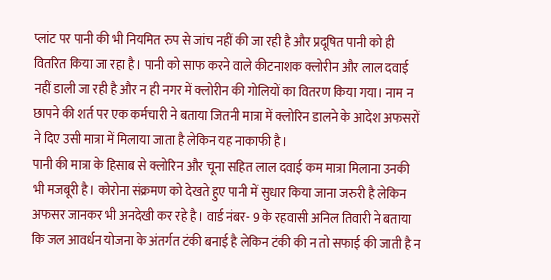प्लांट पर पानी की भी नियमित रुप से जांच नहीं की जा रही है और प्रदूषित पानी को ही वितरित किया जा रहा है। पानी को साफ करने वाले कीटनाशक क्लोरीन और लाल दवाई नहीं डाली जा रही है और न ही नगर में क्लोरीन की गोलियों का वितरण किया गया। नाम न छापने की शर्त पर एक कर्मचारी ने बताया जितनी मात्रा में क्लोरिन डालने के आदेश अफसरों ने दिए उसी मात्रा में मिलाया जाता है लेकिन यह नाकाफी है।
पानी की मात्रा के हिसाब से क्लोरिन और चूना सहित लाल दवाई कम मात्रा मिलाना उनकी भी मजबूरी है। कोरोना संक्रमण को देखते हुए पानी में सुधार किया जाना जरुरी है लेकिन अफसर जानकर भी अनदेखी कर रहे है। वार्ड नंबर- 9 के रहवासी अनिल तिवारी ने बताया कि जल आवर्धन योजना के अंतर्गत टंकी बनाई है लेकिन टंकी की न तो सफाई की जाती है न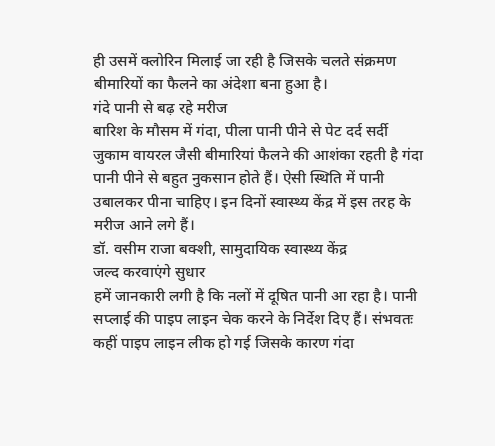ही उसमें क्लोरिन मिलाई जा रही है जिसके चलते संक्रमण बीमारियों का फैलने का अंदेशा बना हुआ है।
गंदे पानी से बढ़ रहे मरीज
बारिश के मौसम में गंदा, पीला पानी पीने से पेट दर्द सर्दी जुकाम वायरल जैसी बीमारियां फैलने की आशंका रहती है गंदा पानी पीने से बहुत नुकसान होते हैं। ऐसी स्थिति में पानी उबालकर पीना चाहिए। इन दिनों स्वास्थ्य केंद्र में इस तरह के मरीज आने लगे हैं।
डॉ. वसीम राजा बक्शी, सामुदायिक स्वास्थ्य केंद्र
जल्द करवाएंगे सुधार
हमें जानकारी लगी है कि नलों में दूषित पानी आ रहा है। पानी सप्लाई की पाइप लाइन चेक करने के निर्देश दिए हैं। संभवतः कहीं पाइप लाइन लीक हो गई जिसके कारण गंदा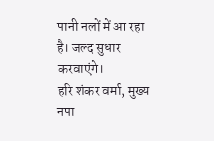पानी नलों में आ रहा है। जल्द सुधार करवाएंगे।
हरि शंकर वर्मा, मुख्य नपा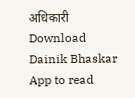अधिकारी
Download Dainik Bhaskar App to read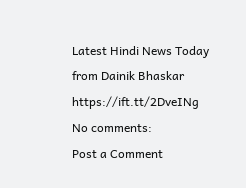Latest Hindi News Today
from Dainik Bhaskar https://ift.tt/2DveINg
No comments:
Post a Comment